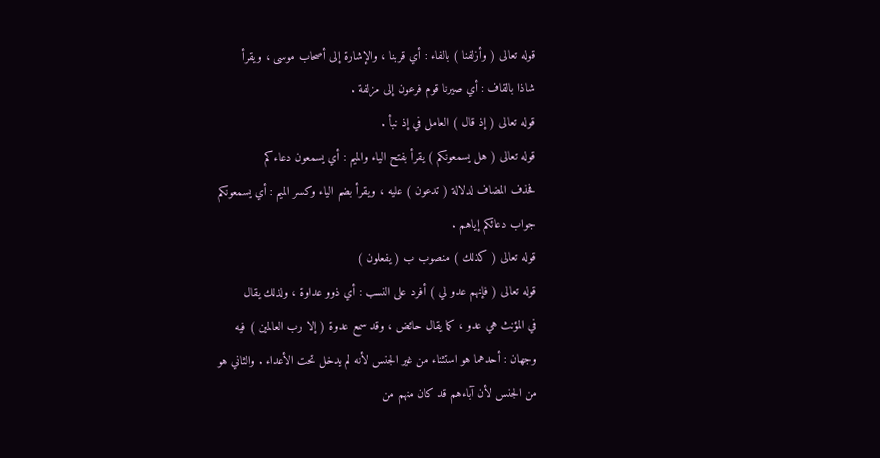قوله تعالى ( وأزلفنا ) بالفاء : أي قربنا ، والإشارة إلى أصحاب موسى ، ويقرأ
شاذا بالقاف : أي صيرنا قوم فرعون إلى مزلفة .
قوله تعالى ( إذ قال ) العامل في إذ نبأ .
قوله تعالى ( هل يسمعونكم ) يقرأ بفتح الياء والميم : أي يسمعون دعاءكم
فحذف المضاف لدلالة ( تدعون ) عليه ، ويقرأ بضم الياء وكسر الميم : أي يسمعونكم
جواب دعائكم إياهم .
قوله تعالى ( كذلك ) منصوب ب ( يفعلون )
قوله تعالى ( فإنهم عدو لي ) أفرد على النسب : أي ذوو عداوة ، ولذلك يقال
في المؤنث هي عدو ، كما يقال حائض ، وقد سمع عدوة ( إلا رب العالمين ) فيه
وجهان : أحدهما هو استثناء من غير الجنس لأنه لم يدخل تحت الأعداء . والثاني هو
من الجنس لأن آباءهم قد كان منهم من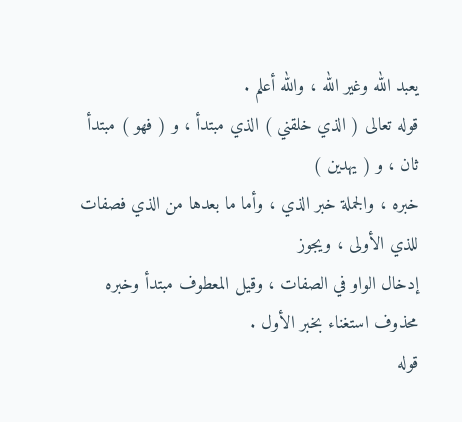يعبد الله وغير الله ، والله أعلم .
قوله تعالى ( الذي خلقني ) الذي مبتدأ ، و ( فهو ) مبتدأ ثان ، و ( يهدين )
خبره ، والجملة خبر الذي ، وأما ما بعدها من الذي فصفات للذي الأولى ، ويجوز
إدخال الواو في الصفات ، وقيل المعطوف مبتدأ وخبره محذوف استغناء بخبر الأول .
قوله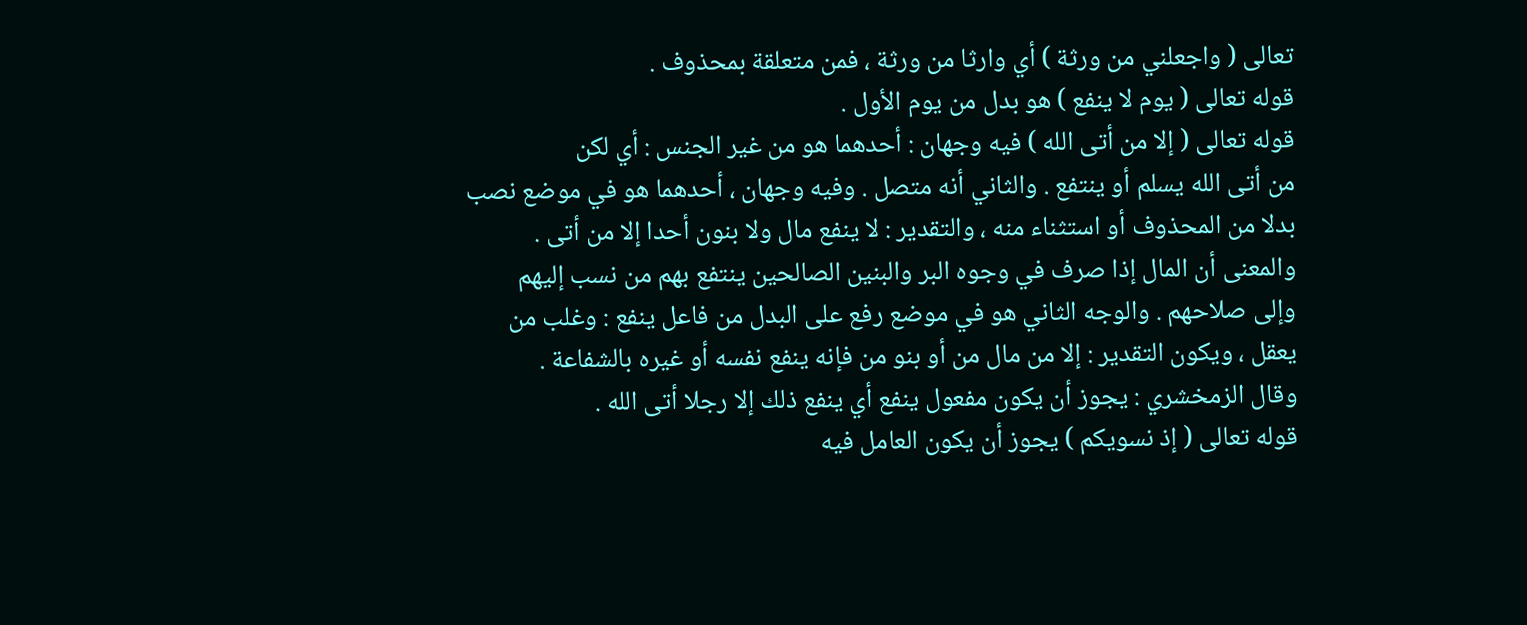تعالى ( واجعلني من ورثة ) أي وارثا من ورثة ، فمن متعلقة بمحذوف .
قوله تعالى ( يوم لا ينفع ) هو بدل من يوم الأول .
قوله تعالى ( إلا من أتى الله ) فيه وجهان : أحدهما هو من غير الجنس : أي لكن
من أتى الله يسلم أو ينتفع . والثاني أنه متصل . وفيه وجهان ، أحدهما هو في موضع نصب
بدلا من المحذوف أو استثناء منه ، والتقدير : لا ينفع مال ولا بنون أحدا إلا من أتى .
والمعنى أن المال إذا صرف في وجوه البر والبنين الصالحين ينتفع بهم من نسب إليهم
وإلى صلاحهم . والوجه الثاني هو في موضع رفع على البدل من فاعل ينفع : وغلب من
يعقل ، ويكون التقدير : إلا من مال من أو بنو من فإنه ينفع نفسه أو غيره بالشفاعة .
وقال الزمخشري : يجوز أن يكون مفعول ينفع أي ينفع ذلك إلا رجلا أتى الله .
قوله تعالى ( إذ نسويكم ) يجوز أن يكون العامل فيه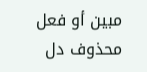مبين أو فعل محذوف دل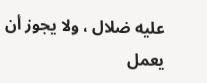عليه ضلال ، ولا يجوز أن يعمل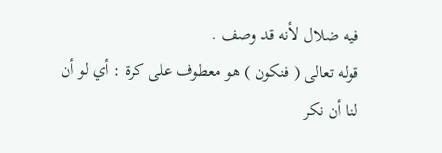فيه ضلال لأنه قد وصف .
قوله تعالى ( فنكون ) هو معطوف على كرة : أي لو أن لنا أن نكر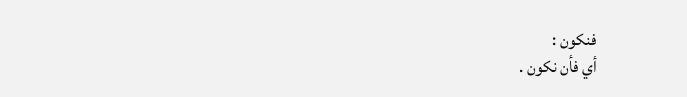فنكون :
أي فأن نكون .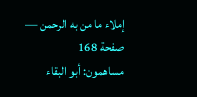إملاء ما من به الرحمن — صفحة 168
مساهمون: أبو البقاء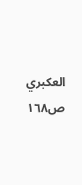العكبري
ص١٦٨